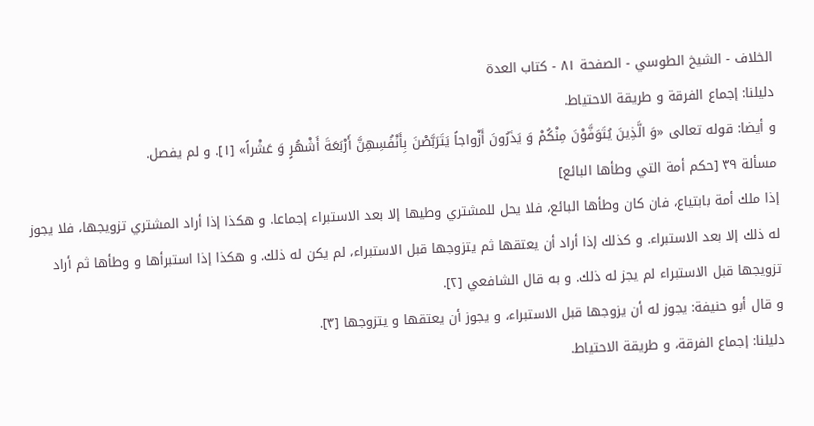الخلاف - الشيخ الطوسي - الصفحة ٨١ - كتاب العدة
دليلنا: إجماع الفرقة و طريقة الاحتياط.
و أيضا: قوله تعالى «وَ الَّذِينَ يُتَوَفَّوْنَ مِنْكُمْ وَ يَذَرُونَ أَزْواجاً يَتَرَبَّصْنَ بِأَنْفُسِهِنَّ أَرْبَعَةَ أَشْهُرٍ وَ عَشْراً» [١]. و لم يفصل.
مسألة ٣٩ [حكم أمة التي وطأها البائع]
إذا ملك أمة بابتياع، فان كان وطأها البائع، فلا يحل للمشتري وطيها إلا بعد الاستبراء إجماعا. و هكذا إذا أراد المشتري تزويجها، فلا يجوز له ذلك إلا بعد الاستبراء. و كذلك إذا أراد أن يعتقها ثم يتزوجها قبل الاستبراء، لم يكن له ذلك. و هكذا إذا استبرأها و وطأها ثم أراد تزويجها قبل الاستبراء لم يجز له ذلك. و به قال الشافعي [٢].
و قال أبو حنيفة: يجوز له أن يزوجها قبل الاستبراء، و يجوز أن يعتقها و يتزوجها [٣].
دليلنا: إجماع الفرقة، و طريقة الاحتياط.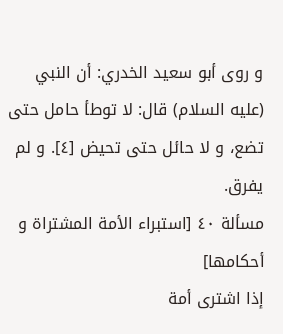و روى أبو سعيد الخدري: أن النبي (عليه السلام) قال: لا توطأ حامل حتى تضع، و لا حائل حتى تحيض [٤]. و لم يفرق.
مسألة ٤٠ [استبراء الأمة المشتراة و أحكامها]
إذا اشترى أمة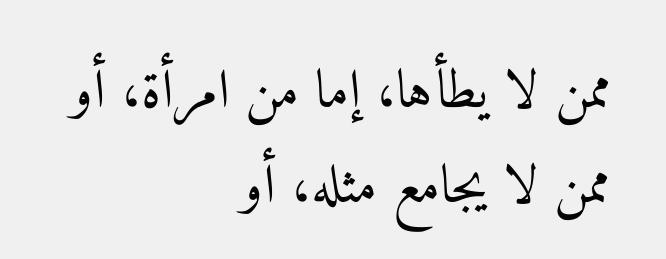ممن لا يطأها، إما من امرأة، أو ممن لا يجامع مثله، أو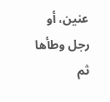عنين، أو رجل وطأها ثم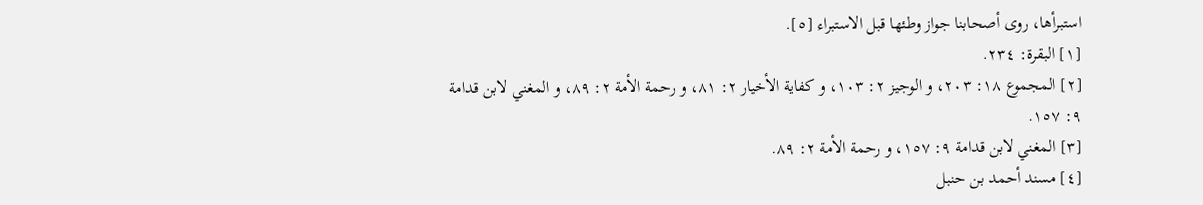استبرأها، روى أصحابنا جواز وطئها قبل الاستبراء [٥].
[١] البقرة: ٢٣٤.
[٢] المجموع ١٨: ٢٠٣، و الوجيز ٢: ١٠٣، و كفاية الأخيار ٢: ٨١، و رحمة الأمة ٢: ٨٩، و المغني لابن قدامة ٩: ١٥٧.
[٣] المغني لابن قدامة ٩: ١٥٧، و رحمة الأمة ٢: ٨٩.
[٤] مسند أحمد بن حنبل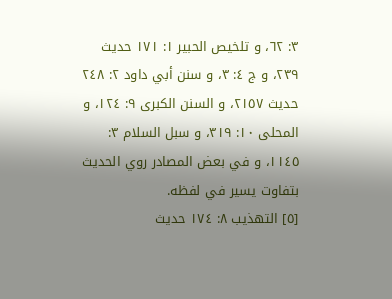٣: ٦٢، و تلخيص الحبير ١: ١٧١ حديث ٢٣٩، و ج ٤: ٣، و سنن أبي داود ٢: ٢٤٨ حديث ٢١٥٧، و السنن الكبرى ٩: ١٢٤، و المحلى ١٠: ٣١٩، و سبل السلام ٣:
١١٤٥، و في بعض المصادر روي الحديث بتفاوت يسير في لفظه.
[٥] التهذيب ٨: ١٧٤ حديث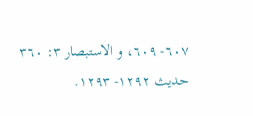٦٠٧- ٦٠٩، و الاستبصار ٣: ٣٦٠ حديث ١٢٩٢- ١٢٩٣.